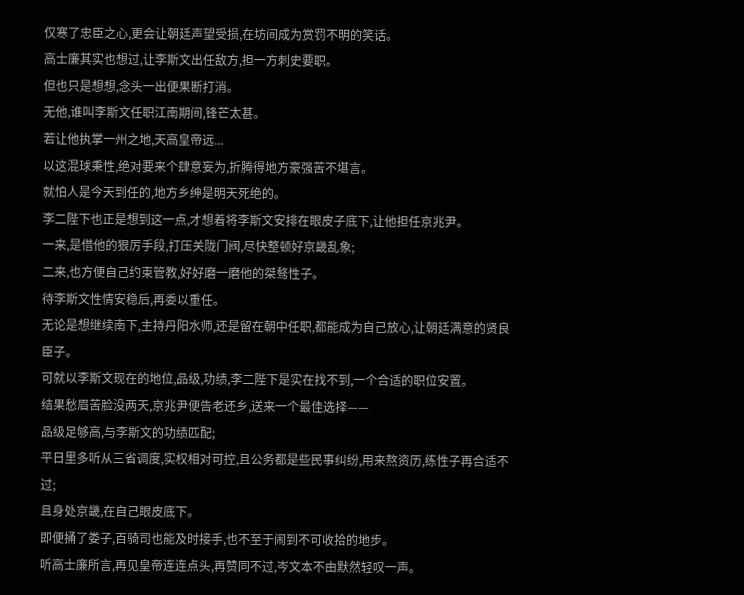仅寒了忠臣之心,更会让朝廷声望受损,在坊间成为赏罚不明的笑话。
高士廉其实也想过,让李斯文出任敌方,担一方刺史要职。
但也只是想想,念头一出便果断打消。
无他,谁叫李斯文任职江南期间,锋芒太甚。
若让他执掌一州之地,天高皇帝远...
以这混球秉性,绝对要来个肆意妄为,折腾得地方豪强苦不堪言。
就怕人是今天到任的,地方乡绅是明天死绝的。
李二陛下也正是想到这一点,才想着将李斯文安排在眼皮子底下,让他担任京兆尹。
一来,是借他的狠厉手段,打压关陇门阀,尽快整顿好京畿乱象;
二来,也方便自己约束管教,好好磨一磨他的桀骜性子。
待李斯文性情安稳后,再委以重任。
无论是想继续南下,主持丹阳水师,还是留在朝中任职,都能成为自己放心,让朝廷满意的贤良臣子。
可就以李斯文现在的地位,品级,功绩,李二陛下是实在找不到,一个合适的职位安置。
结果愁眉苦脸没两天,京兆尹便告老还乡,送来一个最佳选择——
品级足够高,与李斯文的功绩匹配;
平日里多听从三省调度,实权相对可控,且公务都是些民事纠纷,用来熬资历,练性子再合适不过;
且身处京畿,在自己眼皮底下。
即便捅了娄子,百骑司也能及时接手,也不至于闹到不可收拾的地步。
听高士廉所言,再见皇帝连连点头,再赞同不过,岑文本不由默然轻叹一声。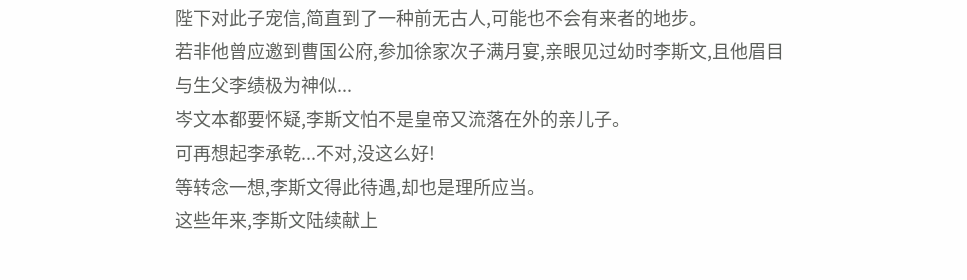陛下对此子宠信,简直到了一种前无古人,可能也不会有来者的地步。
若非他曾应邀到曹国公府,参加徐家次子满月宴,亲眼见过幼时李斯文,且他眉目与生父李绩极为神似...
岑文本都要怀疑,李斯文怕不是皇帝又流落在外的亲儿子。
可再想起李承乾...不对,没这么好!
等转念一想,李斯文得此待遇,却也是理所应当。
这些年来,李斯文陆续献上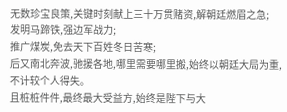无数珍宝良策,关键时刻献上三十万贯赌资,解朝廷燃眉之急;
发明马蹄铁,强边军战力;
推广煤炭,免去天下百姓冬日苦寒;
后又南北奔波,驰援各地,哪里需要哪里搬,始终以朝廷大局为重,不计较个人得失。
且桩桩件件,最终最大受益方,始终是陛下与大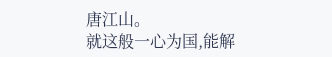唐江山。
就这般一心为国,能解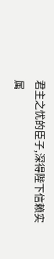君主之忧的臣子,深得陛下信赖实属